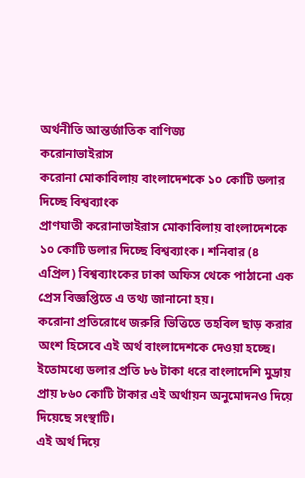অর্থনীতি আন্তর্জাতিক বাণিজ্য
করোনাভাইরাস
করোনা মোকাবিলায় বাংলাদেশকে ১০ কোটি ডলার দিচ্ছে বিশ্বব্যাংক
প্রাণঘাতী করোনাভাইরাস মোকাবিলায় বাংলাদেশকে ১০ কোটি ডলার দিচ্ছে বিশ্বব্যাংক। শনিবার (৪ এপ্রিল) বিশ্বব্যাংকের ঢাকা অফিস থেকে পাঠানো এক প্রেস বিজ্ঞপ্তিতে এ তথ্য জানানো হয়।
করোনা প্রতিরোধে জরুরি ভিত্তিতে তহবিল ছাড় করার অংশ হিসেবে এই অর্থ বাংলাদেশকে দেওয়া হচ্ছে।
ইতোমধ্যে ডলার প্রতি ৮৬ টাকা ধরে বাংলাদেশি মুদ্রায় প্রায় ৮৬০ কোটি টাকার এই অর্থায়ন অনুমোদনও দিয়ে দিয়েছে সংস্থাটি।
এই অর্থ দিয়ে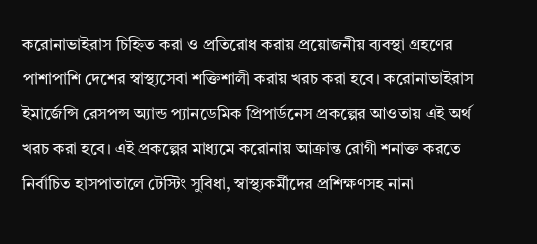করোনাভাইরাস চিহ্নিত করা ও প্রতিরোধ করায় প্রয়োজনীয় ব্যবস্থা গ্রহণের পাশাপাশি দেশের স্বাস্থ্যসেবা শক্তিশালী করায় খরচ করা হবে। করোনাভাইরাস ইমার্জেন্সি রেসপন্স অ্যান্ড প্যানডেমিক প্রিপার্ডনেস প্রকল্পের আওতায় এই অর্থ খরচ করা হবে। এই প্রকল্পের মাধ্যমে করোনায় আক্রান্ত রোগী শনাক্ত করতে নির্বাচিত হাসপাতালে টেস্টিং সুবিধা, স্বাস্থ্যকর্মীদের প্রশিক্ষণসহ নানা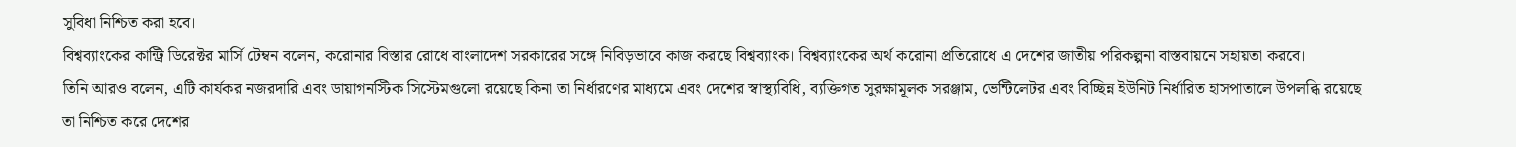সুবিধা নিশ্চিত করা হবে।
বিশ্বব্যাংকের কান্ট্রি ডিরেক্টর মার্সি টেম্বন বলেন, করোনার বিস্তার রোধে বাংলাদেশ সরকারের সঙ্গে নিবিড়ভাবে কাজ করছে বিশ্বব্যাংক। বিশ্বব্যাংকের অর্থ করোনা প্রতিরোধে এ দেশের জাতীয় পরিকল্পনা বাস্তবায়নে সহায়তা করবে।
তিনি আরও বলেন, এটি কার্যকর নজরদারি এবং ডায়াগনস্টিক সিস্টেমগুলো রয়েছে কিনা তা নির্ধারণের মাধ্যমে এবং দেশের স্বাস্থ্যবিধি, ব্যক্তিগত সুরক্ষামূলক সরঞ্জাম, ভেন্টিলেটর এবং বিচ্ছিন্ন ইউনিট নির্ধারিত হাসপাতালে উপলব্ধি রয়েছে তা নিশ্চিত করে দেশের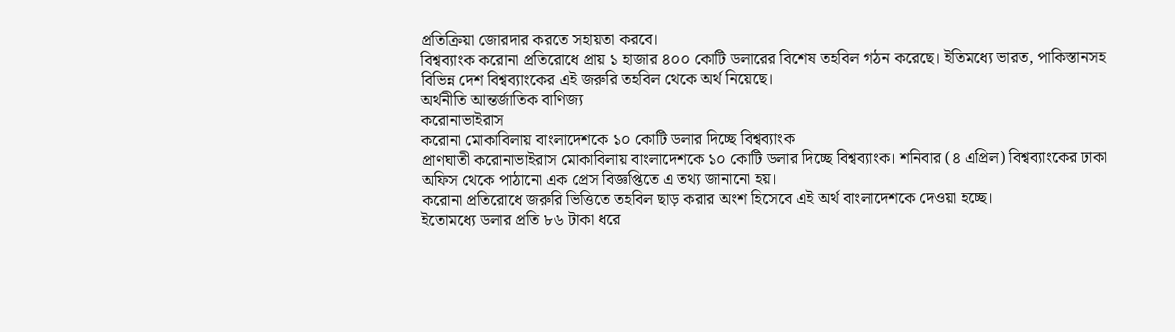প্রতিক্রিয়া জোরদার করতে সহায়তা করবে।
বিশ্বব্যাংক করোনা প্রতিরোধে প্রায় ১ হাজার ৪০০ কোটি ডলারের বিশেষ তহবিল গঠন করেছে। ইতিমধ্যে ভারত, পাকিস্তানসহ বিভিন্ন দেশ বিশ্বব্যাংকের এই জরুরি তহবিল থেকে অর্থ নিয়েছে।
অর্থনীতি আন্তর্জাতিক বাণিজ্য
করোনাভাইরাস
করোনা মোকাবিলায় বাংলাদেশকে ১০ কোটি ডলার দিচ্ছে বিশ্বব্যাংক
প্রাণঘাতী করোনাভাইরাস মোকাবিলায় বাংলাদেশকে ১০ কোটি ডলার দিচ্ছে বিশ্বব্যাংক। শনিবার (৪ এপ্রিল) বিশ্বব্যাংকের ঢাকা অফিস থেকে পাঠানো এক প্রেস বিজ্ঞপ্তিতে এ তথ্য জানানো হয়।
করোনা প্রতিরোধে জরুরি ভিত্তিতে তহবিল ছাড় করার অংশ হিসেবে এই অর্থ বাংলাদেশকে দেওয়া হচ্ছে।
ইতোমধ্যে ডলার প্রতি ৮৬ টাকা ধরে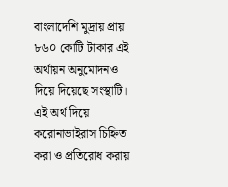বাংলাদেশি মুদ্রায় প্রায় ৮৬০ কোটি টাকার এই অর্থায়ন অনুমোদনও দিয়ে দিয়েছে সংস্থাটি।
এই অর্থ দিয়ে করোনাভাইরাস চিহ্নিত করা ও প্রতিরোধ করায়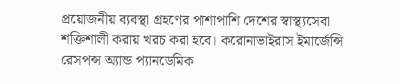প্রয়োজনীয় ব্যবস্থা গ্রহণের পাশাপাশি দেশের স্বাস্থ্যসেবা শক্তিশালী করায় খরচ করা হবে। করোনাভাইরাস ইমার্জেন্সি রেসপন্স অ্যান্ড প্যানডেমিক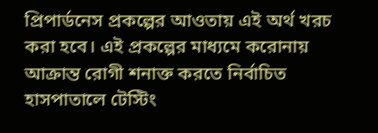প্রিপার্ডনেস প্রকল্পের আওতায় এই অর্থ খরচ করা হবে। এই প্রকল্পের মাধ্যমে করোনায় আক্রান্ত রোগী শনাক্ত করতে নির্বাচিত হাসপাতালে টেস্টিং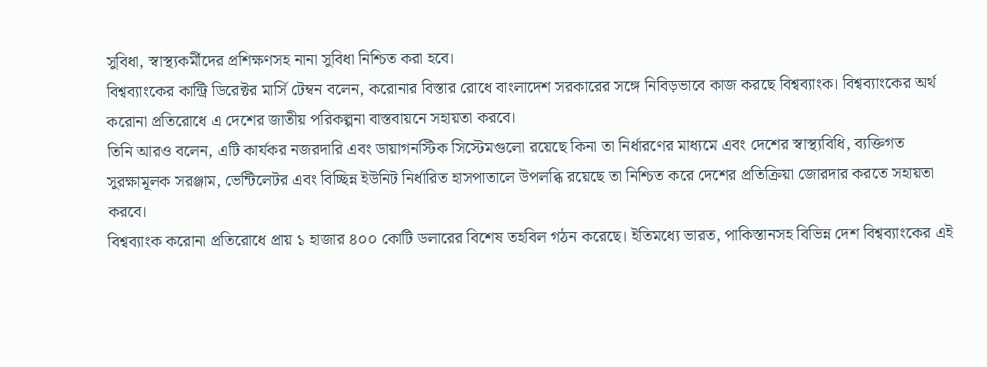সুবিধা, স্বাস্থ্যকর্মীদের প্রশিক্ষণসহ নানা সুবিধা নিশ্চিত করা হবে।
বিশ্বব্যাংকের কান্ট্রি ডিরেক্টর মার্সি টেম্বন বলেন, করোনার বিস্তার রোধে বাংলাদেশ সরকারের সঙ্গে নিবিড়ভাবে কাজ করছে বিশ্বব্যাংক। বিশ্বব্যাংকের অর্থ করোনা প্রতিরোধে এ দেশের জাতীয় পরিকল্পনা বাস্তবায়নে সহায়তা করবে।
তিনি আরও বলেন, এটি কার্যকর নজরদারি এবং ডায়াগনস্টিক সিস্টেমগুলো রয়েছে কিনা তা নির্ধারণের মাধ্যমে এবং দেশের স্বাস্থ্যবিধি, ব্যক্তিগত সুরক্ষামূলক সরঞ্জাম, ভেন্টিলেটর এবং বিচ্ছিন্ন ইউনিট নির্ধারিত হাসপাতালে উপলব্ধি রয়েছে তা নিশ্চিত করে দেশের প্রতিক্রিয়া জোরদার করতে সহায়তা করবে।
বিশ্বব্যাংক করোনা প্রতিরোধে প্রায় ১ হাজার ৪০০ কোটি ডলারের বিশেষ তহবিল গঠন করেছে। ইতিমধ্যে ভারত, পাকিস্তানসহ বিভিন্ন দেশ বিশ্বব্যাংকের এই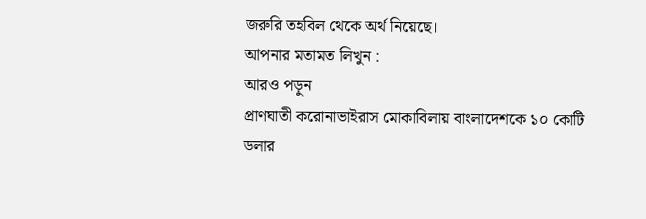জরুরি তহবিল থেকে অর্থ নিয়েছে।
আপনার মতামত লিখুন :
আরও পড়ুন
প্রাণঘাতী করোনাভাইরাস মোকাবিলায় বাংলাদেশকে ১০ কোটি ডলার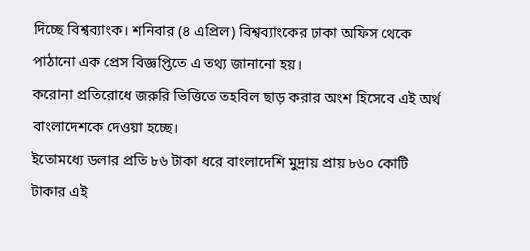দিচ্ছে বিশ্বব্যাংক। শনিবার (৪ এপ্রিল) বিশ্বব্যাংকের ঢাকা অফিস থেকে পাঠানো এক প্রেস বিজ্ঞপ্তিতে এ তথ্য জানানো হয়।
করোনা প্রতিরোধে জরুরি ভিত্তিতে তহবিল ছাড় করার অংশ হিসেবে এই অর্থ বাংলাদেশকে দেওয়া হচ্ছে।
ইতোমধ্যে ডলার প্রতি ৮৬ টাকা ধরে বাংলাদেশি মুদ্রায় প্রায় ৮৬০ কোটি টাকার এই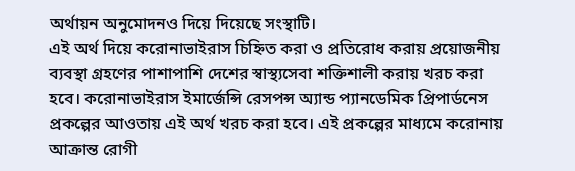অর্থায়ন অনুমোদনও দিয়ে দিয়েছে সংস্থাটি।
এই অর্থ দিয়ে করোনাভাইরাস চিহ্নিত করা ও প্রতিরোধ করায় প্রয়োজনীয় ব্যবস্থা গ্রহণের পাশাপাশি দেশের স্বাস্থ্যসেবা শক্তিশালী করায় খরচ করা হবে। করোনাভাইরাস ইমার্জেন্সি রেসপন্স অ্যান্ড প্যানডেমিক প্রিপার্ডনেস প্রকল্পের আওতায় এই অর্থ খরচ করা হবে। এই প্রকল্পের মাধ্যমে করোনায় আক্রান্ত রোগী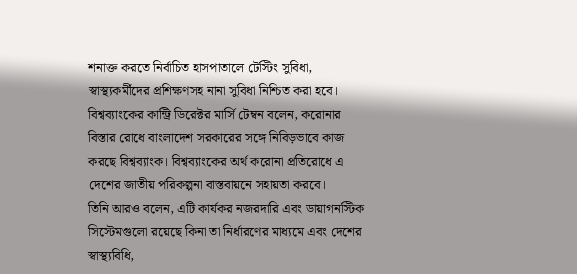শনাক্ত করতে নির্বাচিত হাসপাতালে টেস্টিং সুবিধা, স্বাস্থ্যকর্মীদের প্রশিক্ষণসহ নানা সুবিধা নিশ্চিত করা হবে।
বিশ্বব্যাংকের কান্ট্রি ডিরেক্টর মার্সি টেম্বন বলেন, করোনার বিস্তার রোধে বাংলাদেশ সরকারের সঙ্গে নিবিড়ভাবে কাজ করছে বিশ্বব্যাংক। বিশ্বব্যাংকের অর্থ করোনা প্রতিরোধে এ দেশের জাতীয় পরিকল্পনা বাস্তবায়নে সহায়তা করবে।
তিনি আরও বলেন, এটি কার্যকর নজরদারি এবং ডায়াগনস্টিক সিস্টেমগুলো রয়েছে কিনা তা নির্ধারণের মাধ্যমে এবং দেশের স্বাস্থ্যবিধি,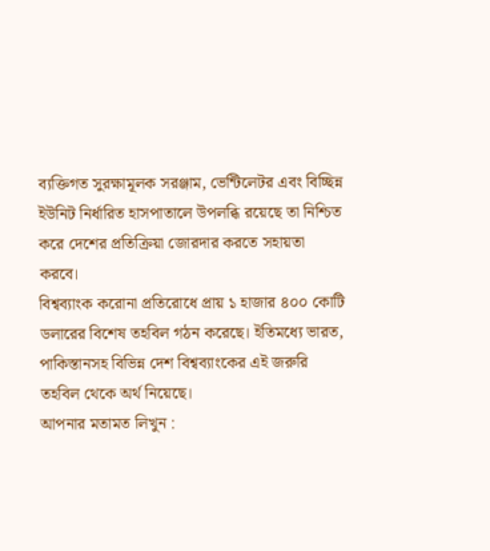ব্যক্তিগত সুরক্ষামূলক সরঞ্জাম, ভেন্টিলেটর এবং বিচ্ছিন্ন ইউনিট নির্ধারিত হাসপাতালে উপলব্ধি রয়েছে তা নিশ্চিত করে দেশের প্রতিক্রিয়া জোরদার করতে সহায়তা করবে।
বিশ্বব্যাংক করোনা প্রতিরোধে প্রায় ১ হাজার ৪০০ কোটি ডলারের বিশেষ তহবিল গঠন করেছে। ইতিমধ্যে ভারত, পাকিস্তানসহ বিভিন্ন দেশ বিশ্বব্যাংকের এই জরুরি তহবিল থেকে অর্থ নিয়েছে।
আপনার মতামত লিখুন :